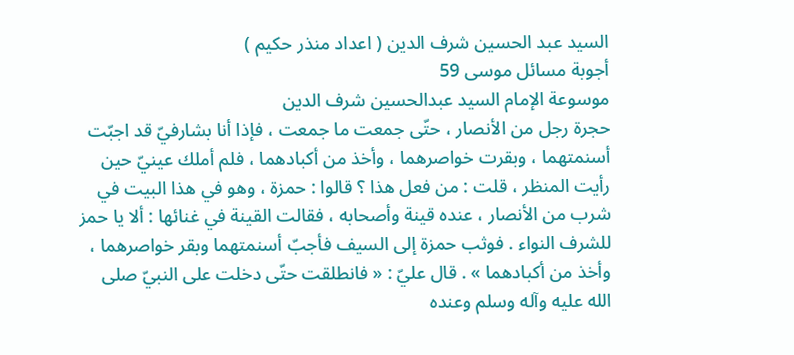السيد عبد الحسين شرف الدين ( اعداد منذر حكيم )
أجوبة مسائل موسى 59
موسوعة الإمام السيد عبدالحسين شرف الدين
حجرة رجل من الأنصار ، حتّى جمعت ما جمعت ، فإذا أنا بشارفيّ قد اجبّت أسنمتهما ، وبقرت خواصرهما ، وأخذ من أكبادهما ، فلم أملك عينيّ حين رأيت المنظر ، قلت : من فعل هذا ؟ قالوا : حمزة ، وهو في هذا البيت في شرب من الأنصار ، عنده قينة وأصحابه ، فقالت القينة في غنائها : ألا يا حمز للشرف النواء . فوثب حمزة إلى السيف فأجبّ أسنمتهما وبقر خواصرهما ، وأخذ من أكبادهما » . قال عليّ : « فانطلقت حتّى دخلت على النبيّ صلى الله عليه وآله وسلم وعنده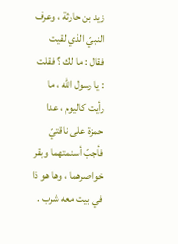زيد بن حارثة ، وعرف النبيّ الذي لقيت فقال : ما لك ؟ فقلت : يا رسول اللّه ، ما رأيت كاليوم ، عدا حمزة على ناقتيّ فأجبّ أسنمتهما وبقر خواصرهما ، وها هو ذا في بيت معه شرب .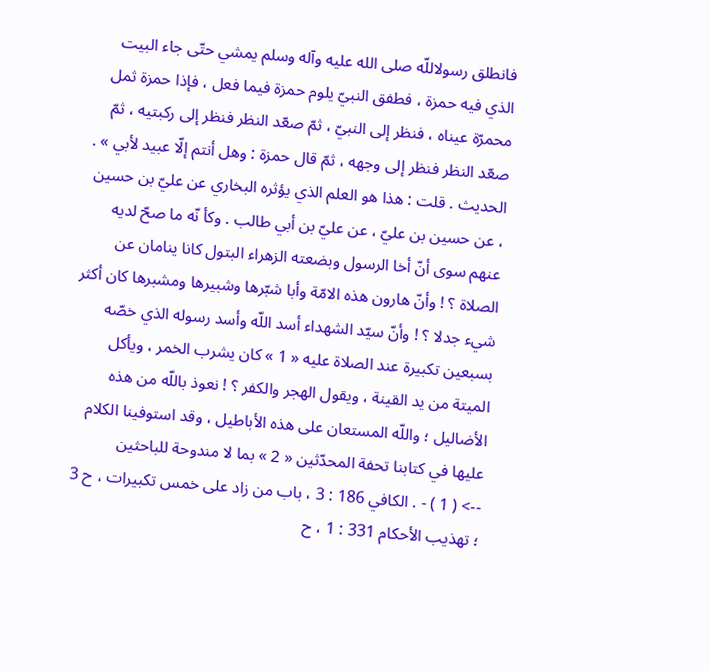فانطلق رسولاللّه صلى الله عليه وآله وسلم يمشي حتّى جاء البيت الذي فيه حمزة ، فطفق النبيّ يلوم حمزة فيما فعل ، فإذا حمزة ثمل محمرّة عيناه ، فنظر إلى النبيّ ، ثمّ صعّد النظر فنظر إلى ركبتيه ، ثمّ صعّد النظر فنظر إلى وجهه ، ثمّ قال حمزة : وهل أنتم إلّا عبيد لأبي » . الحديث . قلت : هذا هو العلم الذي يؤثره البخاري عن عليّ بن حسين ، عن حسين بن عليّ ، عن عليّ بن أبي طالب . وكأ نّه ما صحّ لديه عنهم سوى أنّ أخا الرسول وبضعته الزهراء البتول كانا ينامان عن الصلاة ؟ ! وأنّ هارون هذه الامّة وأبا شبّرها وشبيرها ومشبرها كان أكثر شيء جدلا ؟ ! وأنّ سيّد الشهداء أسد اللّه وأسد رسوله الذي خصّه بسبعين تكبيرة عند الصلاة عليه « 1 » كان يشرب الخمر ، ويأكل الميتة من يد القينة ، ويقول الهجر والكفر ؟ ! نعوذ باللّه من هذه الأضاليل ؛ واللّه المستعان على هذه الأباطيل ، وقد استوفينا الكلام عليها في كتابنا تحفة المحدّثين « 2 » بما لا مندوحة للباحثين
--> ( 1 ) - . الكافي 186 : 3 ، باب من زاد على خمس تكبيرات ، ح 3 ؛ تهذيب الأحكام 331 : 1 ، ح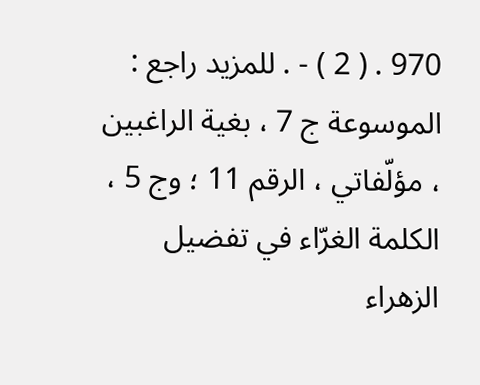970 . ( 2 ) - . للمزيد راجع : الموسوعة ج 7 ، بغية الراغبين ، مؤلّفاتي ، الرقم 11 ؛ وج 5 ، الكلمة الغرّاء في تفضيل الزهراء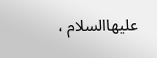عليهاالسلام ،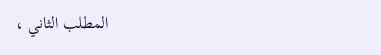المطلب الثاني ،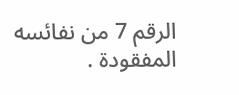الرقم 7 من نفائسه المفقودة .